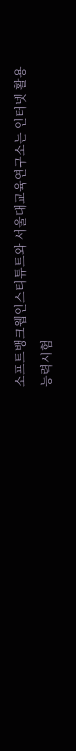소프트뱅크웹인스티튜트와 서울대교육연구소는 인터넷 활용능력시험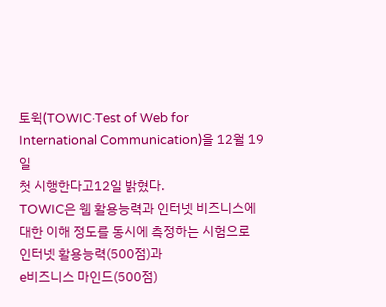토윅(TOWIC·Test of Web for International Communication)을 12월 19일
첫 시행한다고12일 밝혔다.
TOWIC은 웹 활용능력과 인터넷 비즈니스에
대한 이해 정도를 동시에 측정하는 시험으로 인터넷 활용능력(500점)과
e비즈니스 마인드(500점)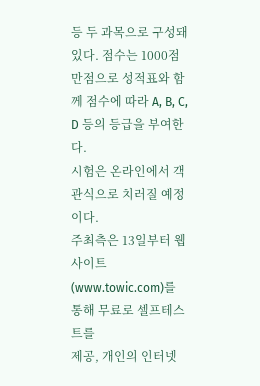등 두 과목으로 구성돼 있다. 점수는 1000점
만점으로 성적표와 함께 점수에 따라 A, B, C, D 등의 등급을 부여한다.
시험은 온라인에서 객관식으로 치러질 예정이다.
주최측은 13일부터 웹사이트(www.towic.com)를 통해 무료로 셀프테스트를
제공, 개인의 인터넷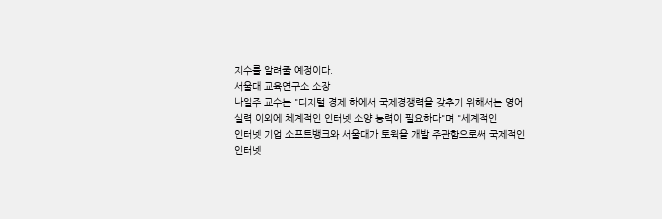지수를 알려줄 예정이다.
서울대 교육연구소 소장
나일주 교수는 "디지털 경제 하에서 국제경쟁력을 갖추기 위해서는 영어
실력 이외에 체계적인 인터넷 소양 능력이 필요하다"며 "세계적인
인터넷 기업 소프트뱅크와 서울대가 토윅을 개발 주관함으로써 국제적인
인터넷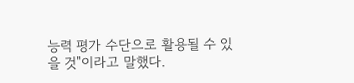능력 평가 수단으로 활용될 수 있을 것"이라고 말했다.